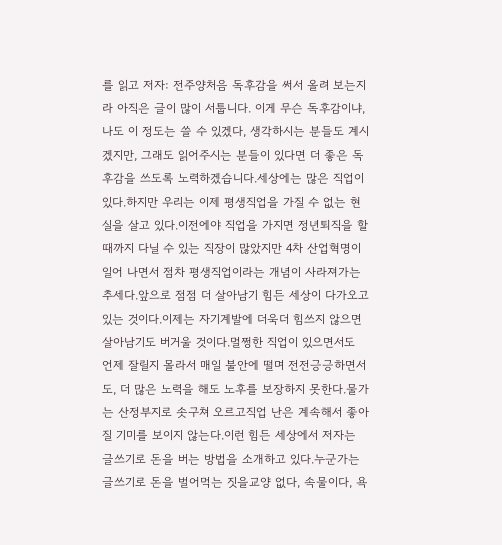를 읽고 저자: 전주양처음 독후감을 써서 올려 보는지라 아직은 글이 많이 서툽니다. 이게 무슨 독후감이냐, 나도 이 정도는 쓸 수 있겠다, 생각하시는 분들도 계시겠지만, 그래도 읽어주시는 분들이 있다면 더 좋은 독후감을 쓰도록 노력하겠습니다.세상에는 많은 직업이 있다.하지만 우리는 이제 평생직업을 가질 수 없는 현실을 살고 있다.이전에야 직업을 가지면 정년퇴직을 할 때까지 다닐 수 있는 직장이 많았지만 4차 산업혁명이 일어 나면서 점차 평생직업이라는 개념이 사라져가는 추세다.앞으로 점점 더 살아남기 힘든 세상이 다가오고 있는 것이다.이제는 자기계발에 더욱더 힘쓰지 않으면 살아남기도 버거울 것이다.멀쩡한 직업이 있으면서도 언제 잘릴지 몰라서 매일 불안에 떨며 전전긍긍하면서도, 더 많은 노력을 해도 노후를 보장하지 못한다.물가는 산정부지로 솟구쳐 오르고직업 난은 계속해서 좋아질 기미를 보이지 않는다.이런 힘든 세상에서 저자는 글쓰기로 돈을 버는 방법을 소개하고 있다.누군가는 글쓰기로 돈을 벌어먹는 짓을교양 없다, 속물이다, 욕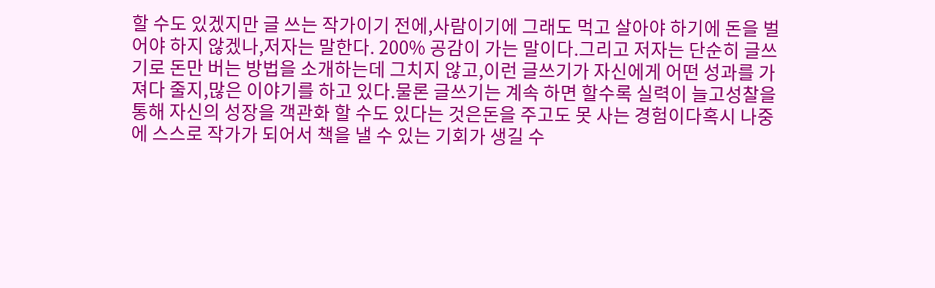할 수도 있겠지만 글 쓰는 작가이기 전에,사람이기에 그래도 먹고 살아야 하기에 돈을 벌어야 하지 않겠나,저자는 말한다. 200% 공감이 가는 말이다.그리고 저자는 단순히 글쓰기로 돈만 버는 방법을 소개하는데 그치지 않고,이런 글쓰기가 자신에게 어떤 성과를 가져다 줄지,많은 이야기를 하고 있다.물론 글쓰기는 계속 하면 할수록 실력이 늘고성찰을 통해 자신의 성장을 객관화 할 수도 있다는 것은돈을 주고도 못 사는 경험이다혹시 나중에 스스로 작가가 되어서 책을 낼 수 있는 기회가 생길 수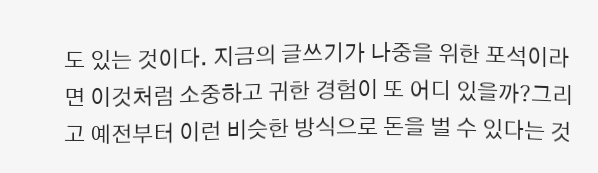도 있는 것이다. 지금의 글쓰기가 나중을 위한 포석이라면 이것처럼 소중하고 귀한 경험이 또 어디 있을까?그리고 예전부터 이런 비슷한 방식으로 돈을 벌 수 있다는 것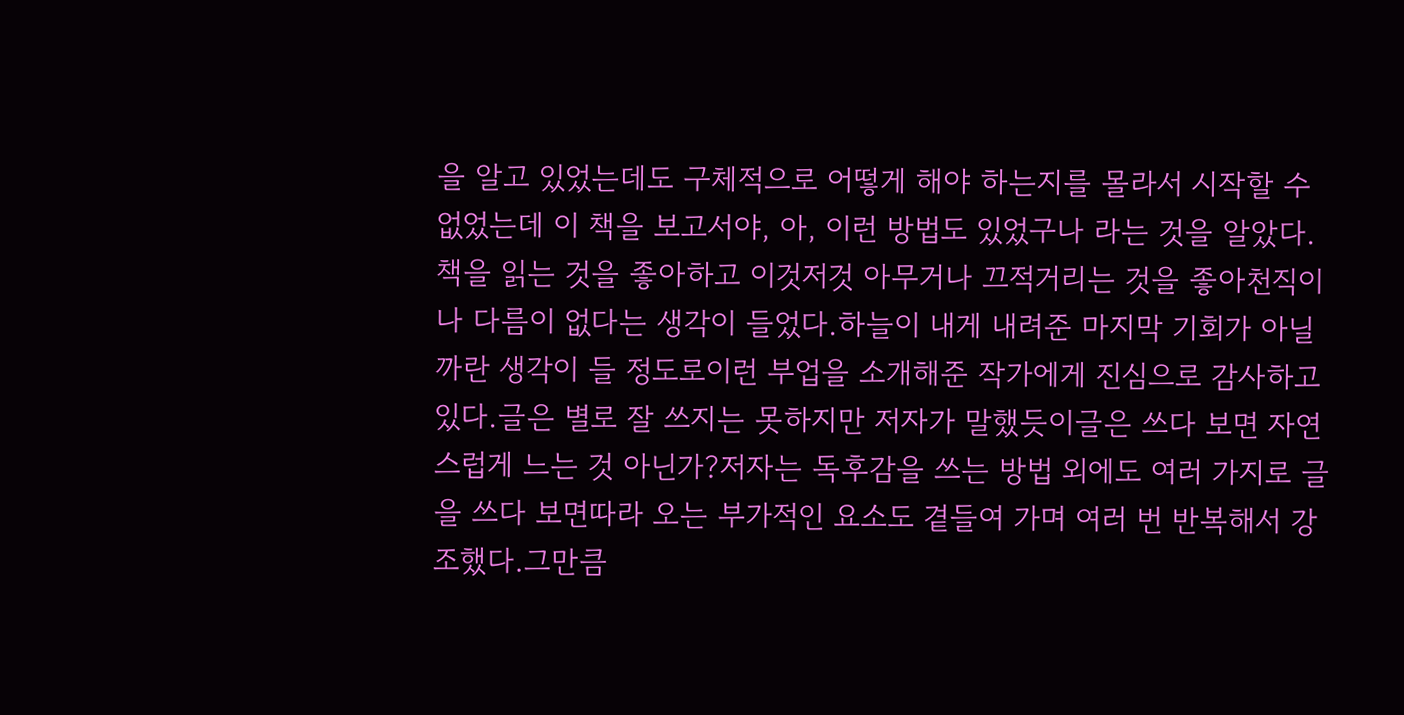을 알고 있었는데도 구체적으로 어떻게 해야 하는지를 몰라서 시작할 수 없었는데 이 책을 보고서야, 아, 이런 방법도 있었구나 라는 것을 알았다.책을 읽는 것을 좋아하고 이것저것 아무거나 끄적거리는 것을 좋아천직이나 다름이 없다는 생각이 들었다.하늘이 내게 내려준 마지막 기회가 아닐 까란 생각이 들 정도로이런 부업을 소개해준 작가에게 진심으로 감사하고 있다.글은 별로 잘 쓰지는 못하지만 저자가 말했듯이글은 쓰다 보면 자연스럽게 느는 것 아닌가?저자는 독후감을 쓰는 방법 외에도 여러 가지로 글을 쓰다 보면따라 오는 부가적인 요소도 곁들여 가며 여러 번 반복해서 강조했다.그만큼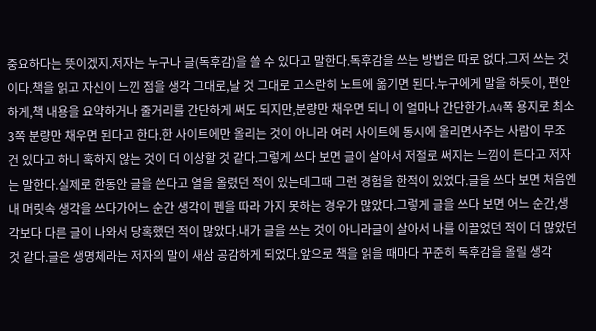중요하다는 뜻이겠지.저자는 누구나 글(독후감)을 쓸 수 있다고 말한다.독후감을 쓰는 방법은 따로 없다.그저 쓰는 것이다.책을 읽고 자신이 느낀 점을 생각 그대로,날 것 그대로 고스란히 노트에 옮기면 된다.누구에게 말을 하듯이, 편안하게,책 내용을 요약하거나 줄거리를 간단하게 써도 되지만,분량만 채우면 되니 이 얼마나 간단한가.A4폭 용지로 최소 3쪽 분량만 채우면 된다고 한다.한 사이트에만 올리는 것이 아니라 여러 사이트에 동시에 올리면사주는 사람이 무조건 있다고 하니 혹하지 않는 것이 더 이상할 것 같다.그렇게 쓰다 보면 글이 살아서 저절로 써지는 느낌이 든다고 저자는 말한다.실제로 한동안 글을 쓴다고 열을 올렸던 적이 있는데그때 그런 경험을 한적이 있었다.글을 쓰다 보면 처음엔 내 머릿속 생각을 쓰다가어느 순간 생각이 펜을 따라 가지 못하는 경우가 많았다.그렇게 글을 쓰다 보면 어느 순간,생각보다 다른 글이 나와서 당혹했던 적이 많았다.내가 글을 쓰는 것이 아니라글이 살아서 나를 이끌었던 적이 더 많았던 것 같다.글은 생명체라는 저자의 말이 새삼 공감하게 되었다.앞으로 책을 읽을 때마다 꾸준히 독후감을 올릴 생각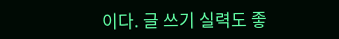이다. 글 쓰기 실력도 좋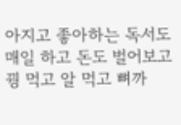아지고 좋아하는 독서도 매일 하고 돈도 벌어보고 꿩 먹고 알 먹고 뼈까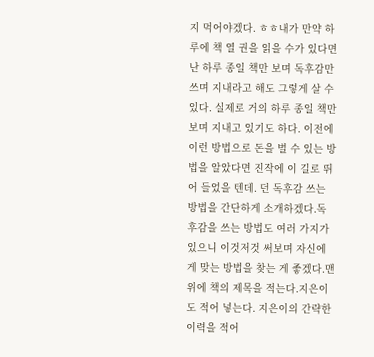지 먹어야겠다. ㅎㅎ내가 만약 하루에 책 열 권을 읽을 수가 있다면 난 하루 종일 책만 보며 독후감만 쓰며 지내라고 해도 그렇게 살 수 있다. 실제로 거의 하루 종일 책만 보며 지내고 있기도 하다. 이전에 이런 방법으로 돈을 벌 수 있는 방법을 알았다면 진작에 이 길로 뛰어 들었을 텐데. 던 독후감 쓰는 방법을 간단하게 소개하겠다.독후감을 쓰는 방법도 여러 가지가 있으니 이것저것 써보며 자신에게 맞는 방법을 찾는 게 좋겠다.맨 위에 책의 제목을 적는다.지은이도 적어 넣는다. 지은이의 간략한 이력을 적어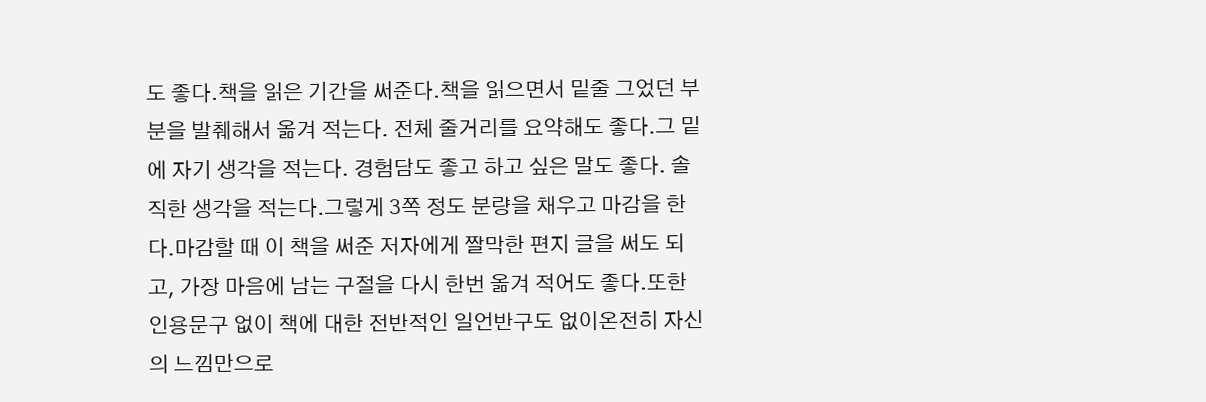도 좋다.책을 읽은 기간을 써준다.책을 읽으면서 밑줄 그었던 부분을 발췌해서 옮겨 적는다. 전체 줄거리를 요약해도 좋다.그 밑에 자기 생각을 적는다. 경험담도 좋고 하고 싶은 말도 좋다. 솔직한 생각을 적는다.그렇게 3쪽 정도 분량을 채우고 마감을 한다.마감할 때 이 책을 써준 저자에게 짤막한 편지 글을 써도 되고, 가장 마음에 남는 구절을 다시 한번 옮겨 적어도 좋다.또한 인용문구 없이 책에 대한 전반적인 일언반구도 없이온전히 자신의 느낌만으로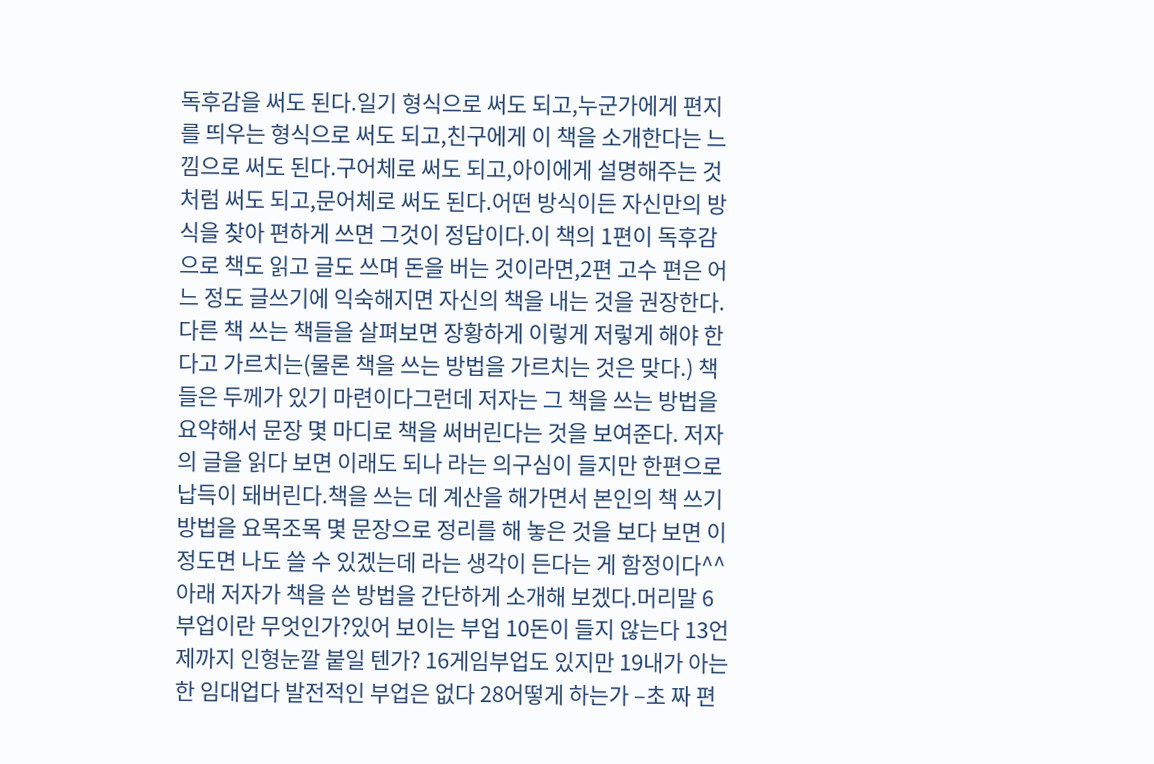독후감을 써도 된다.일기 형식으로 써도 되고,누군가에게 편지를 띄우는 형식으로 써도 되고,친구에게 이 책을 소개한다는 느낌으로 써도 된다.구어체로 써도 되고,아이에게 설명해주는 것처럼 써도 되고,문어체로 써도 된다.어떤 방식이든 자신만의 방식을 찾아 편하게 쓰면 그것이 정답이다.이 책의 1편이 독후감으로 책도 읽고 글도 쓰며 돈을 버는 것이라면,2편 고수 편은 어느 정도 글쓰기에 익숙해지면 자신의 책을 내는 것을 권장한다.다른 책 쓰는 책들을 살펴보면 장황하게 이렇게 저렇게 해야 한다고 가르치는(물론 책을 쓰는 방법을 가르치는 것은 맞다.) 책 들은 두께가 있기 마련이다그런데 저자는 그 책을 쓰는 방법을 요약해서 문장 몇 마디로 책을 써버린다는 것을 보여준다. 저자의 글을 읽다 보면 이래도 되나 라는 의구심이 들지만 한편으로 납득이 돼버린다.책을 쓰는 데 계산을 해가면서 본인의 책 쓰기 방법을 요목조목 몇 문장으로 정리를 해 놓은 것을 보다 보면 이 정도면 나도 쓸 수 있겠는데 라는 생각이 든다는 게 함정이다^^아래 저자가 책을 쓴 방법을 간단하게 소개해 보겠다.머리말 6부업이란 무엇인가?있어 보이는 부업 10돈이 들지 않는다 13언제까지 인형눈깔 붙일 텐가? 16게임부업도 있지만 19내가 아는 한 임대업다 발전적인 부업은 없다 28어떻게 하는가 –초 짜 편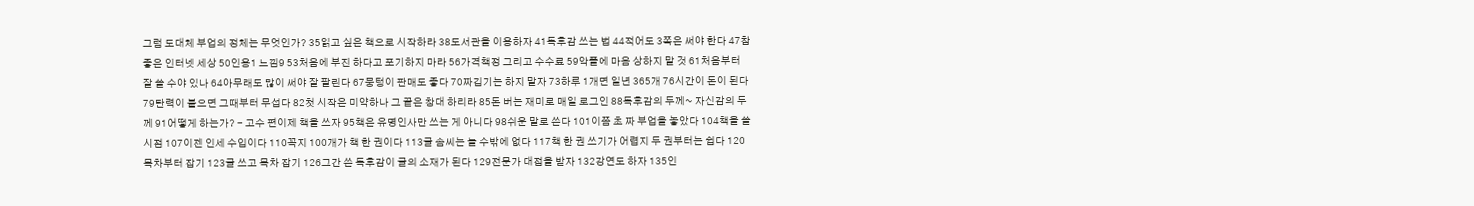그럼 도대체 부업의 정체는 무엇인가? 35읽고 싶은 책으로 시작하라 38도서관을 이용하자 41독후감 쓰는 법 44적어도 3쪽은 써야 한다 47참 좋은 인터넷 세상 50인용1 느낌9 53처음에 부진 하다고 포기하지 마라 56가격책정 그리고 수수료 59악플에 마음 상하지 말 것 61처음부터 잘 쓸 수야 있나 64아무래도 많이 써야 잘 팔린다 67뭉텅이 판매도 좋다 70짜깁기는 하지 말자 73하루 1개면 일년 365개 76시간이 돈이 된다 79탄력이 붙으면 그때부터 무섭다 82첫 시작은 미약하나 그 끝은 창대 하리라 85돈 버는 재미로 매일 로그인 88독후감의 두께~ 자신감의 두께 91어떻게 하는가? - 고수 편이제 책을 쓰자 95책은 유명인사만 쓰는 게 아니다 98쉬운 말로 쓴다 101이쯤 초 짜 부업을 놓았다 104책을 쓸 시점 107이젠 인세 수입이다 110꼭지 100개가 책 한 권이다 113글 솜씨는 늘 수밖에 없다 117책 한 권 쓰기가 어렵지 두 권부터는 쉽다 120목차부터 잡기 123글 쓰고 목차 잡기 126그간 쓴 독후감이 글의 소재가 된다 129전문가 대접을 받자 132강연도 하자 135인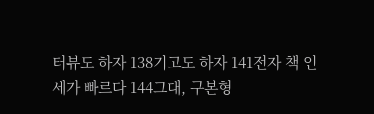터뷰도 하자 138기고도 하자 141전자 책 인세가 빠르다 144그대, 구본형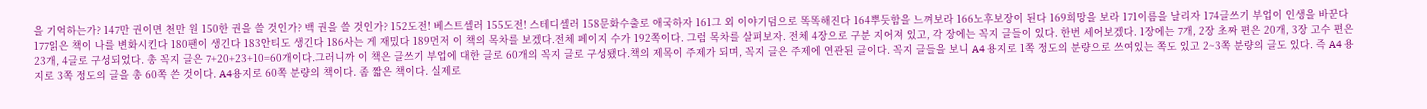을 기억하는가? 147만 권이면 천만 원 150한 권을 쓸 것인가? 백 권을 쓸 것인가? 152도전! 베스트셀러 155도전! 스테디셀러 158문화수출로 애국하자 161그 외 이야기덤으로 똑똑해진다 164뿌듯함을 느껴보라 166노후보장이 된다 169희망을 보라 171이름을 날리자 174글쓰기 부업이 인생을 바꾼다 177읽은 책이 나를 변화시킨다 180팬이 생긴다 183안티도 생긴다 186사는 게 재밌다 189먼저 이 책의 목차를 보겠다.전체 페이지 수가 192쪽이다. 그럼 목차를 살펴보자. 전체 4장으로 구분 지어져 있고, 각 장에는 꼭지 글들이 있다. 한번 세어보겠다. 1장에는 7개, 2장 초짜 편은 20개, 3장 고수 편은 23개, 4글로 구성되었다. 총 꼭지 글은 7+20+23+10=60개이다.그러니까 이 책은 글쓰기 부업에 대한 글로 60개의 꼭지 글로 구성됐다.책의 제목이 주제가 되며, 꼭지 글은 주제에 연관된 글이다. 꼭지 글들을 보니 A4 용지로 1쪽 정도의 분량으로 쓰여있는 쪽도 있고 2~3쪽 분량의 글도 있다. 즉 A4 용지로 3쪽 정도의 글을 총 60쪽 쓴 것이다. A4용지로 60쪽 분량의 책이다. 좀 짧은 책이다. 실제로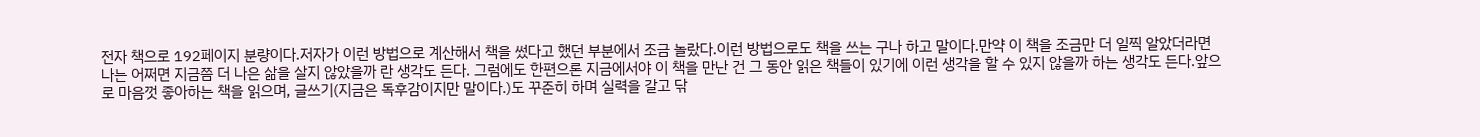전자 책으로 192페이지 분량이다.저자가 이런 방법으로 계산해서 책을 썼다고 했던 부분에서 조금 놀랐다.이런 방법으로도 책을 쓰는 구나 하고 말이다.만약 이 책을 조금만 더 일찍 알았더라면 나는 어쩌면 지금쯤 더 나은 삶을 살지 않았을까 란 생각도 든다. 그럼에도 한편으론 지금에서야 이 책을 만난 건 그 동안 읽은 책들이 있기에 이런 생각을 할 수 있지 않을까 하는 생각도 든다.앞으로 마음껏 좋아하는 책을 읽으며, 글쓰기(지금은 독후감이지만 말이다.)도 꾸준히 하며 실력을 갈고 닦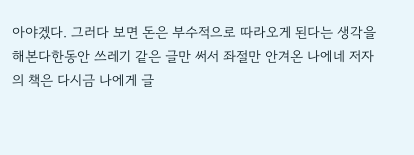아야겠다. 그러다 보면 돈은 부수적으로 따라오게 된다는 생각을 해본다한동안 쓰레기 같은 글만 써서 좌절만 안겨온 나에네 저자의 책은 다시금 나에게 글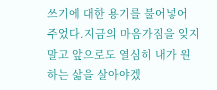쓰기에 대한 용기를 불어넣어 주었다.지금의 마음가짐을 잊지 말고 앞으로도 열심히 내가 원하는 삶을 살아야겠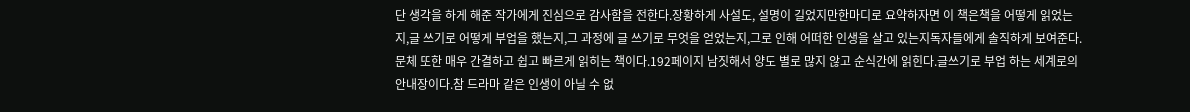단 생각을 하게 해준 작가에게 진심으로 감사함을 전한다.장황하게 사설도, 설명이 길었지만한마디로 요약하자면 이 책은책을 어떻게 읽었는지,글 쓰기로 어떻게 부업을 했는지,그 과정에 글 쓰기로 무엇을 얻었는지,그로 인해 어떠한 인생을 살고 있는지독자들에게 솔직하게 보여준다.문체 또한 매우 간결하고 쉽고 빠르게 읽히는 책이다.192페이지 남짓해서 양도 별로 많지 않고 순식간에 읽힌다.글쓰기로 부업 하는 세계로의 안내장이다.참 드라마 같은 인생이 아닐 수 없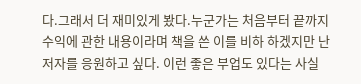다.그래서 더 재미있게 봤다.누군가는 처음부터 끝까지 수익에 관한 내용이라며 책을 쓴 이를 비하 하겠지만 난 저자를 응원하고 싶다. 이런 좋은 부업도 있다는 사실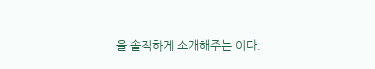을 솔직하게 소개해주는 이다.